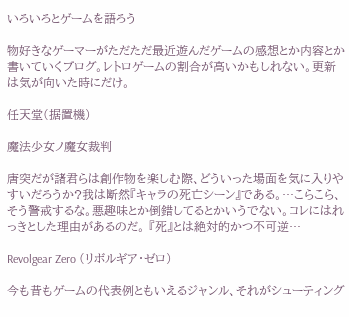いろいろとゲームを語ろう

物好きなゲーマーがただただ最近遊んだゲームの感想とか内容とか書いていくブログ。レトロゲームの割合が高いかもしれない。更新は気が向いた時にだけ。

任天堂(据置機)

魔法少女ノ魔女裁判

唐突だが諸君らは創作物を楽しむ際、どういった場面を気に入りやすいだろうか?我は断然『キャラの死亡シーン』である。…こらこら、そう警戒するな。悪趣味とか倒錯してるとかいうでない。コレにはれっきとした理由があるのだ。 『死』とは絶対的かつ不可逆…

Revolgear Zero (リボルギア・ゼロ)

今も昔もゲームの代表例ともいえるジャンル、それがシューティング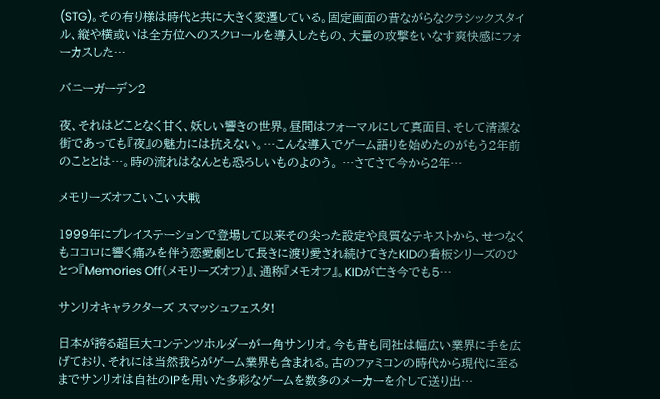(STG)。その有り様は時代と共に大きく変遷している。固定画面の昔ながらなクラシックスタイル、縦や横或いは全方位へのスクロールを導入したもの、大量の攻撃をいなす爽快感にフォーカスした…

バニーガーデン2

夜、それはどことなく甘く、妖しい響きの世界。昼間はフォーマルにして真面目、そして清潔な街であっても『夜』の魅力には抗えない。…こんな導入でゲーム語りを始めたのがもう2年前のこととは…。時の流れはなんとも恐ろしいものよのう。 …さてさて今から2年…

メモリーズオフこいこい大戦

1999年にプレイステーションで登場して以来その尖った設定や良質なテキストから、せつなくもココロに響く痛みを伴う恋愛劇として長きに渡り愛され続けてきたKIDの看板シリーズのひとつ『Memories Off(メモリーズオフ)』、通称『メモオフ』。KIDが亡き今でも5…

サンリオキャラクターズ スマッシュフェスタ!

日本が誇る超巨大コンテンツホルダーが一角サンリオ。今も昔も同社は幅広い業界に手を広げており、それには当然我らがゲーム業界も含まれる。古のファミコンの時代から現代に至るまでサンリオは自社のIPを用いた多彩なゲームを数多のメーカーを介して送り出…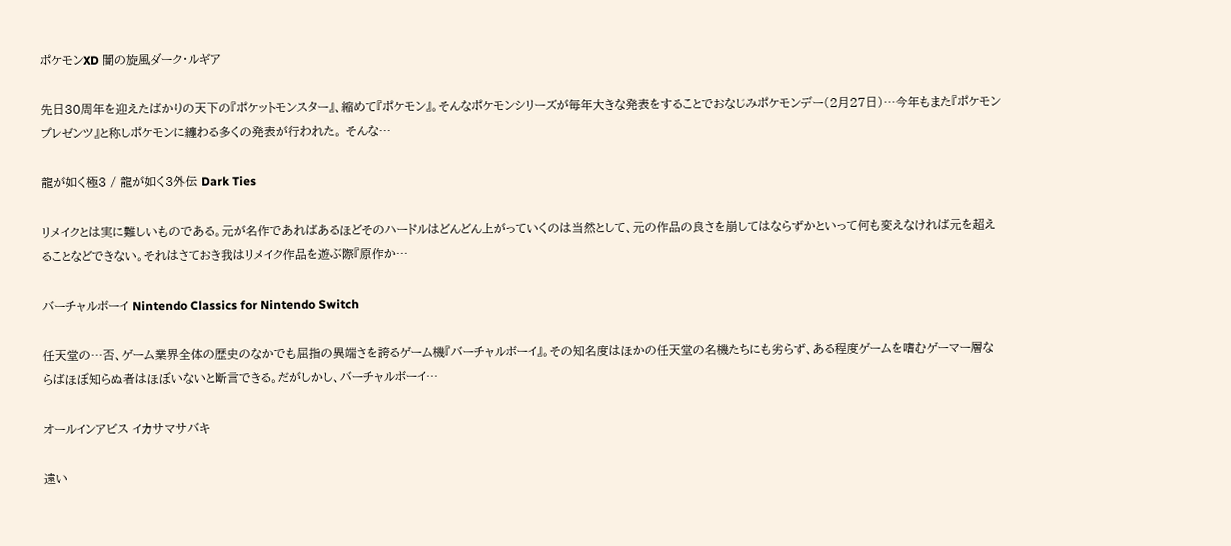ポケモンXD 闇の旋風ダーク・ルギア

先日30周年を迎えたばかりの天下の『ポケットモンスター』、縮めて『ポケモン』。そんなポケモンシリーズが毎年大きな発表をすることでおなじみポケモンデー(2月27日)…今年もまた『ポケモンプレゼンツ』と称しポケモンに纏わる多くの発表が行われた。 そんな…

龍が如く極3 / 龍が如く3外伝 Dark Ties

リメイクとは実に難しいものである。元が名作であればあるほどそのハードルはどんどん上がっていくのは当然として、元の作品の良さを崩してはならずかといって何も変えなければ元を超えることなどできない。それはさておき我はリメイク作品を遊ぶ際『原作か…

バーチャルボーイ Nintendo Classics for Nintendo Switch

任天堂の…否、ゲーム業界全体の歴史のなかでも屈指の異端さを誇るゲーム機『バーチャルボーイ』。その知名度はほかの任天堂の名機たちにも劣らず、ある程度ゲームを嗜むゲーマー層ならばほぼ知らぬ者はほぼいないと断言できる。だがしかし、バーチャルボーイ…

オールインアビス イカサマサバキ

遠い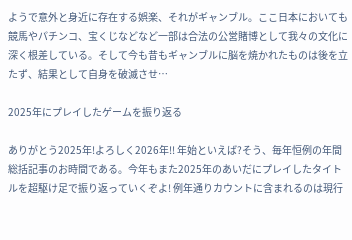ようで意外と身近に存在する娯楽、それがギャンブル。ここ日本においても競馬やパチンコ、宝くじなどなど一部は合法の公営賭博として我々の文化に深く根差している。そして今も昔もギャンブルに脳を焼かれたものは後を立たず、結果として自身を破滅させ…

2025年にプレイしたゲームを振り返る

ありがとう2025年!よろしく2026年!! 年始といえば?そう、毎年恒例の年間総括記事のお時間である。今年もまた2025年のあいだにプレイしたタイトルを超駆け足で振り返っていくぞよ! 例年通りカウントに含まれるのは現行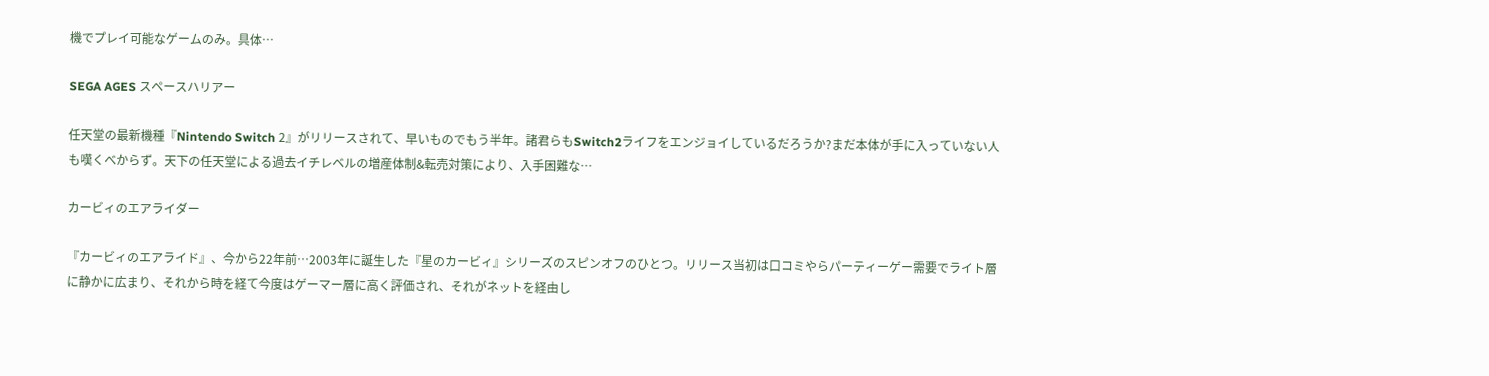機でプレイ可能なゲームのみ。具体…

SEGA AGES スペースハリアー

任天堂の最新機種『Nintendo Switch 2』がリリースされて、早いものでもう半年。諸君らもSwitch2ライフをエンジョイしているだろうか?まだ本体が手に入っていない人も嘆くべからず。天下の任天堂による過去イチレベルの増産体制&転売対策により、入手困難な…

カービィのエアライダー

『カービィのエアライド』、今から22年前…2003年に誕生した『星のカービィ』シリーズのスピンオフのひとつ。リリース当初は口コミやらパーティーゲー需要でライト層に静かに広まり、それから時を経て今度はゲーマー層に高く評価され、それがネットを経由し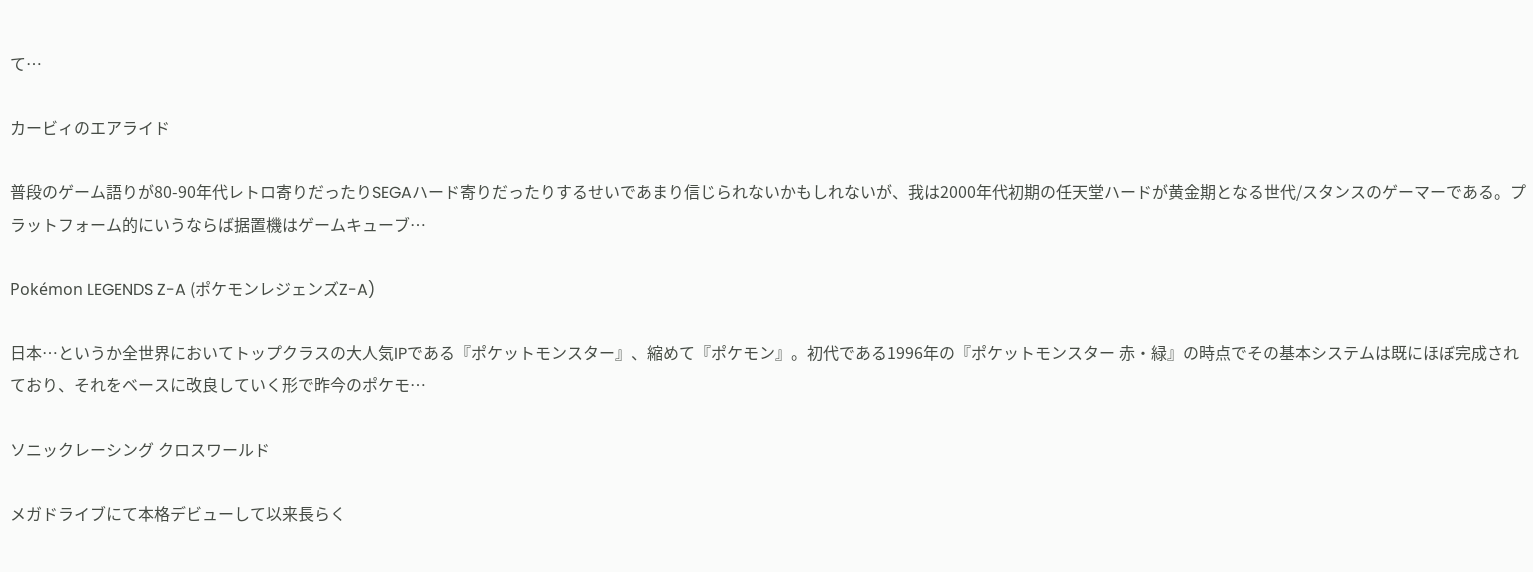て…

カービィのエアライド

普段のゲーム語りが80-90年代レトロ寄りだったりSEGAハード寄りだったりするせいであまり信じられないかもしれないが、我は2000年代初期の任天堂ハードが黄金期となる世代/スタンスのゲーマーである。プラットフォーム的にいうならば据置機はゲームキューブ…

Pokémon LEGENDS Z-A (ポケモンレジェンズZ-A)

日本…というか全世界においてトップクラスの大人気IPである『ポケットモンスター』、縮めて『ポケモン』。初代である1996年の『ポケットモンスター 赤・緑』の時点でその基本システムは既にほぼ完成されており、それをベースに改良していく形で昨今のポケモ…

ソニックレーシング クロスワールド

メガドライブにて本格デビューして以来長らく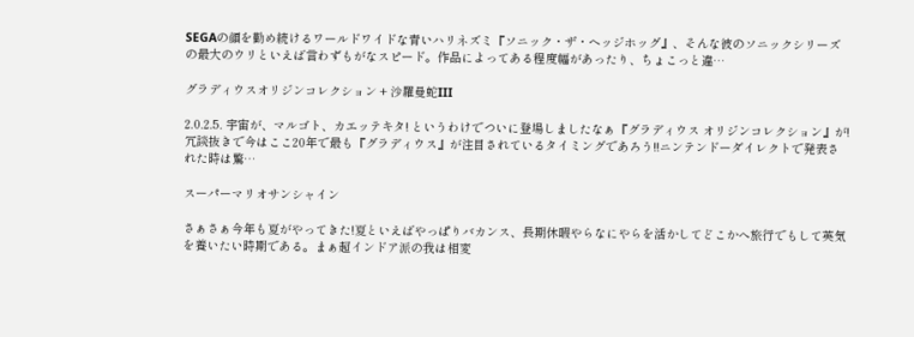SEGAの顔を勤め続けるワールドワイドな青いハリネズミ『ソニック・ザ・ヘッジホッグ』、そんな彼のソニックシリーズの最大のウリといえば言わずもがなスピード。作品によってある程度幅があったり、ちょこっと違…

グラディウスオリジンコレクション + 沙羅曼蛇III

2.0.2.5. 宇宙が、マルゴト、カエッテキタ! というわけでついに登場しましたなぁ『グラディウス オリジンコレクション』が!冗談抜きで今はここ20年で最も『グラディウス』が注目されているタイミングであろう!!ニンテンドーダイレクトで発表された時は驚…

スーパーマリオサンシャイン

さぁさぁ今年も夏がやってきた!夏といえばやっぱりバカンス、長期休暇やらなにやらを活かしてどこかへ旅行でもして英気を養いたい時期である。まぁ超インドア派の我は相変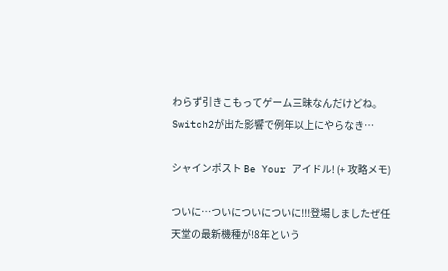わらず引きこもってゲーム三昧なんだけどね。Switch2が出た影響で例年以上にやらなき…

シャインポスト Be Your アイドル! (+ 攻略メモ)

ついに…ついについについに!!!登場しましたぜ任天堂の最新機種が!8年という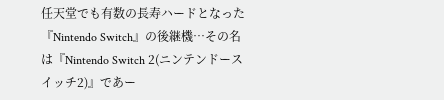任天堂でも有数の長寿ハードとなった『Nintendo Switch』の後継機…その名は『Nintendo Switch 2(ニンテンドースイッチ2)』であー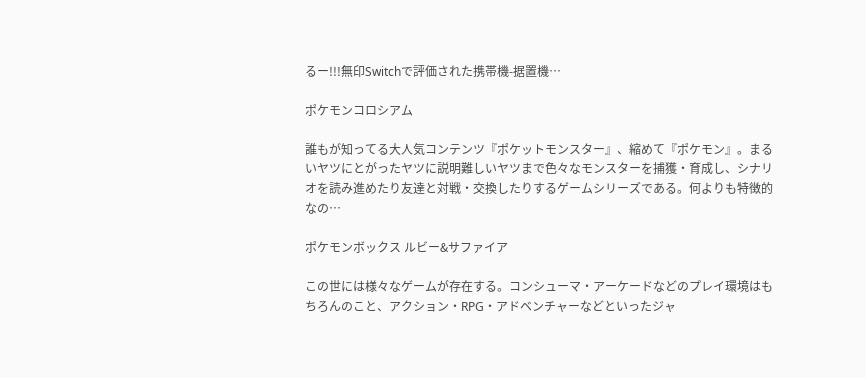るー!!!無印Switchで評価された携帯機-据置機…

ポケモンコロシアム

誰もが知ってる大人気コンテンツ『ポケットモンスター』、縮めて『ポケモン』。まるいヤツにとがったヤツに説明難しいヤツまで色々なモンスターを捕獲・育成し、シナリオを読み進めたり友達と対戦・交換したりするゲームシリーズである。何よりも特徴的なの…

ポケモンボックス ルビー&サファイア

この世には様々なゲームが存在する。コンシューマ・アーケードなどのプレイ環境はもちろんのこと、アクション・RPG・アドベンチャーなどといったジャ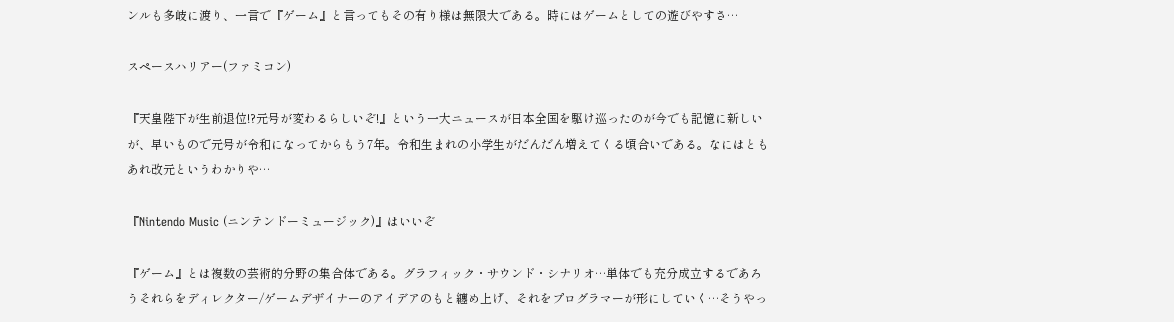ンルも多岐に渡り、一言で『ゲーム』と言ってもその有り様は無限大である。時にはゲームとしての遊びやすさ…

スペースハリアー(ファミコン)

『天皇陛下が生前退位!?元号が変わるらしいぞ!』という一大ニュースが日本全国を駆け巡ったのが今でも記憶に新しいが、早いもので元号が令和になってからもう7年。令和生まれの小学生がだんだん増えてくる頃合いである。なにはともあれ改元というわかりや…

『Nintendo Music (ニンテンドーミュージック)』はいいぞ

『ゲーム』とは複数の芸術的分野の集合体である。グラフィック・サウンド・シナリオ…単体でも充分成立するであろうそれらをディレクター/ゲームデザイナーのアイデアのもと纏め上げ、それをプログラマーが形にしていく…そうやっ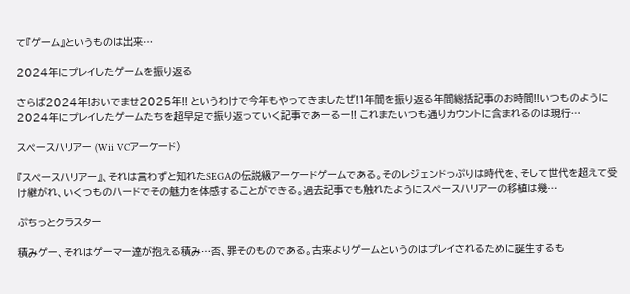て『ゲーム』というものは出来…

2024年にプレイしたゲームを振り返る

さらば2024年!おいでませ2025年!! というわけで今年もやってきましたぜ!1年間を振り返る年間総括記事のお時間!!いつものように2024年にプレイしたゲームたちを超早足で振り返っていく記事であーるー!! これまたいつも通りカウントに含まれるのは現行…

スペースハリアー (Wii VCアーケード)

『スペースハリアー』、それは言わずと知れたSEGAの伝説級アーケードゲームである。そのレジェンドっぷりは時代を、そして世代を超えて受け継がれ、いくつものハードでその魅力を体感することができる。過去記事でも触れたようにスペースハリアーの移植は幾…

ぷちっとクラスター

積みゲー、それはゲーマー達が抱える積み…否、罪そのものである。古来よりゲームというのはプレイされるために誕生するも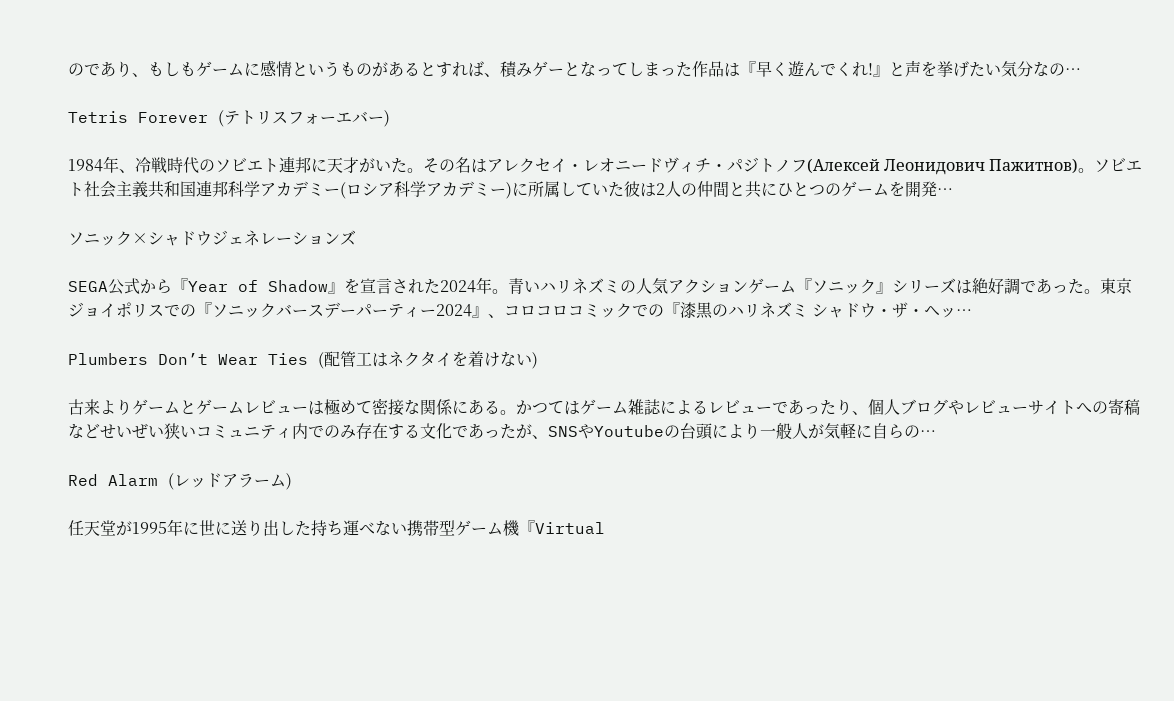のであり、もしもゲームに感情というものがあるとすれば、積みゲーとなってしまった作品は『早く遊んでくれ!』と声を挙げたい気分なの…

Tetris Forever (テトリスフォーエバー)

1984年、冷戦時代のソビエト連邦に天才がいた。その名はアレクセイ・レオニードヴィチ・パジトノフ(Алексей Леонидович Пажитнов)。ソビエト社会主義共和国連邦科学アカデミー(ロシア科学アカデミー)に所属していた彼は2人の仲間と共にひとつのゲームを開発…

ソニック×シャドウジェネレーションズ

SEGA公式から『Year of Shadow』を宣言された2024年。青いハリネズミの人気アクションゲーム『ソニック』シリーズは絶好調であった。東京ジョイポリスでの『ソニックバースデーパーティー2024』、コロコロコミックでの『漆黒のハリネズミ シャドウ・ザ・ヘッ…

Plumbers Don’t Wear Ties (配管工はネクタイを着けない)

古来よりゲームとゲームレビューは極めて密接な関係にある。かつてはゲーム雑誌によるレビューであったり、個人ブログやレビューサイトへの寄稿などせいぜい狭いコミュニティ内でのみ存在する文化であったが、SNSやYoutubeの台頭により一般人が気軽に自らの…

Red Alarm (レッドアラーム)

任天堂が1995年に世に送り出した持ち運べない携帯型ゲーム機『Virtual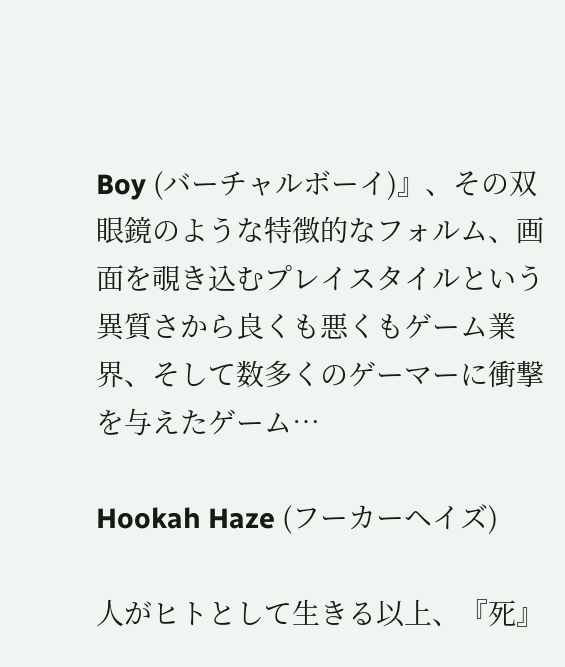Boy (バーチャルボーイ)』、その双眼鏡のような特徴的なフォルム、画面を覗き込むプレイスタイルという異質さから良くも悪くもゲーム業界、そして数多くのゲーマーに衝撃を与えたゲーム…

Hookah Haze (フーカーヘイズ)

人がヒトとして生きる以上、『死』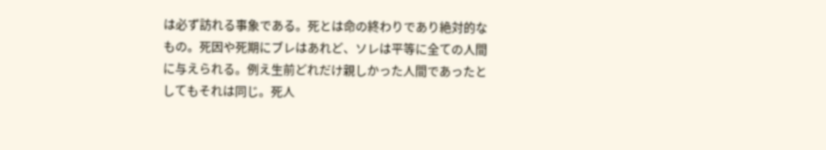は必ず訪れる事象である。死とは命の終わりであり絶対的なもの。死因や死期にブレはあれど、ソレは平等に全ての人間に与えられる。例え生前どれだけ親しかった人間であったとしてもそれは同じ。死人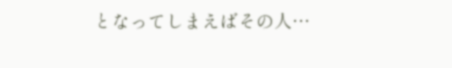となってしまえばその人…